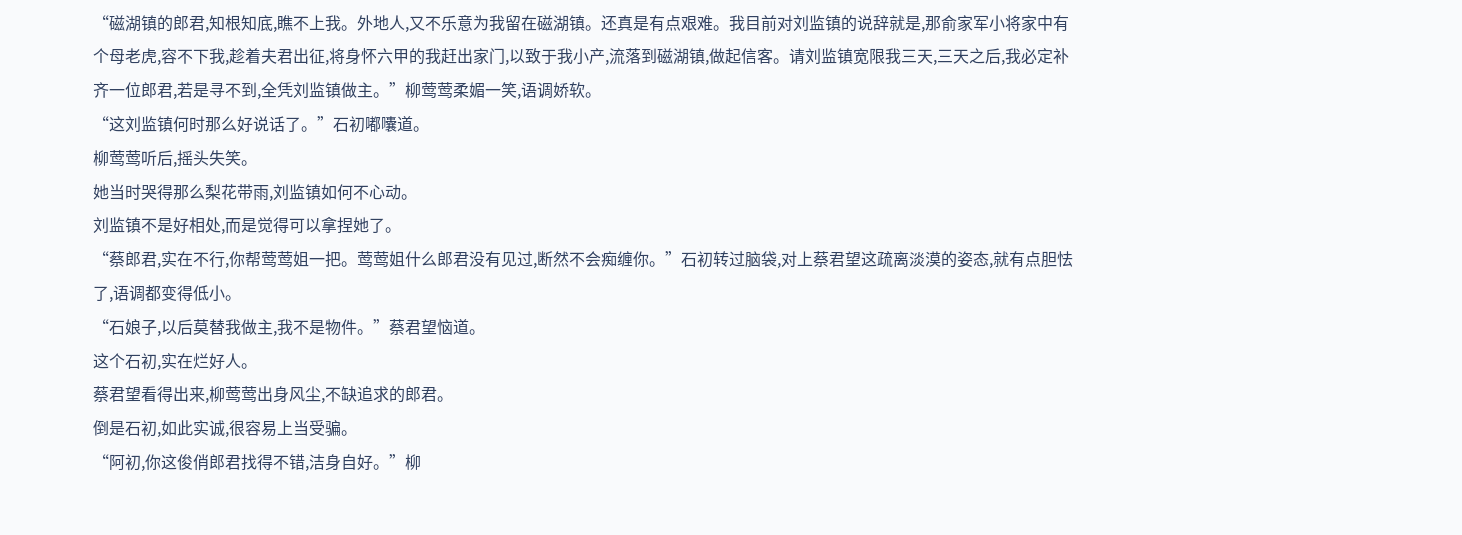“磁湖镇的郎君,知根知底,瞧不上我。外地人,又不乐意为我留在磁湖镇。还真是有点艰难。我目前对刘监镇的说辞就是,那俞家军小将家中有个母老虎,容不下我,趁着夫君出征,将身怀六甲的我赶出家门,以致于我小产,流落到磁湖镇,做起信客。请刘监镇宽限我三天,三天之后,我必定补齐一位郎君,若是寻不到,全凭刘监镇做主。”柳莺莺柔媚一笑,语调娇软。
“这刘监镇何时那么好说话了。”石初嘟囔道。
柳莺莺听后,摇头失笑。
她当时哭得那么梨花带雨,刘监镇如何不心动。
刘监镇不是好相处,而是觉得可以拿捏她了。
“蔡郎君,实在不行,你帮莺莺姐一把。莺莺姐什么郎君没有见过,断然不会痴缠你。”石初转过脑袋,对上蔡君望这疏离淡漠的姿态,就有点胆怯了,语调都变得低小。
“石娘子,以后莫替我做主,我不是物件。”蔡君望恼道。
这个石初,实在烂好人。
蔡君望看得出来,柳莺莺出身风尘,不缺追求的郎君。
倒是石初,如此实诚,很容易上当受骗。
“阿初,你这俊俏郎君找得不错,洁身自好。”柳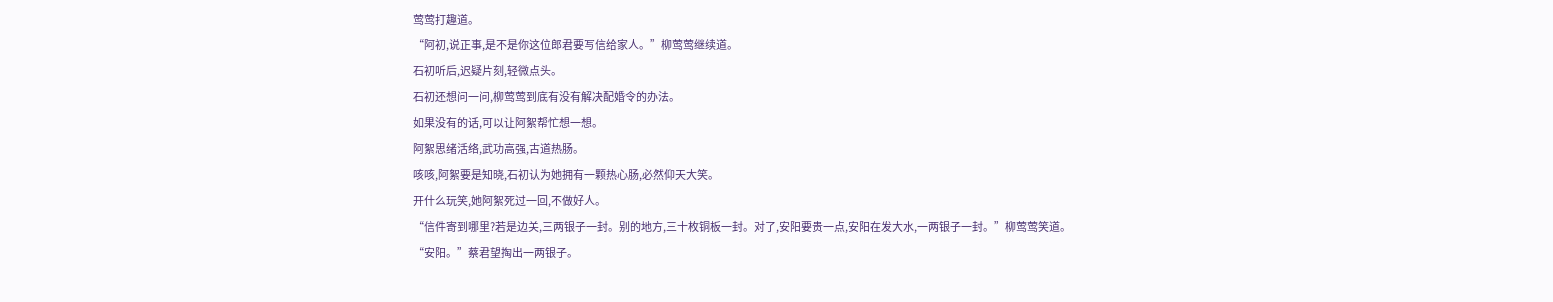莺莺打趣道。
“阿初,说正事,是不是你这位郎君要写信给家人。”柳莺莺继续道。
石初听后,迟疑片刻,轻微点头。
石初还想问一问,柳莺莺到底有没有解决配婚令的办法。
如果没有的话,可以让阿絮帮忙想一想。
阿絮思绪活络,武功高强,古道热肠。
咳咳,阿絮要是知晓,石初认为她拥有一颗热心肠,必然仰天大笑。
开什么玩笑,她阿絮死过一回,不做好人。
“信件寄到哪里?若是边关,三两银子一封。别的地方,三十枚铜板一封。对了,安阳要贵一点,安阳在发大水,一两银子一封。”柳莺莺笑道。
“安阳。”蔡君望掏出一两银子。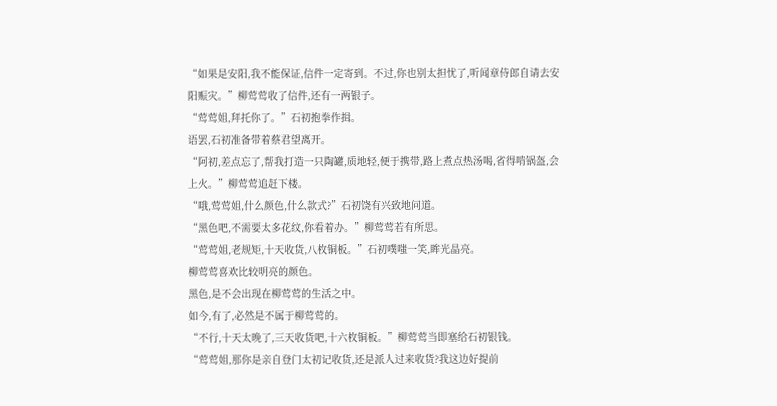“如果是安阳,我不能保证,信件一定寄到。不过,你也别太担忧了,听闻章侍郎自请去安阳赈灾。”柳莺莺收了信件,还有一两银子。
“莺莺姐,拜托你了。”石初抱拳作揖。
语罢,石初准备带着蔡君望离开。
“阿初,差点忘了,帮我打造一只陶罐,质地轻,便于携带,路上煮点热汤喝,省得啃锅盔,会上火。”柳莺莺追赶下楼。
“哦,莺莺姐,什么颜色,什么款式?”石初饶有兴致地问道。
“黑色吧,不需要太多花纹,你看着办。”柳莺莺若有所思。
“莺莺姐,老规矩,十天收货,八枚铜板。”石初噗嗤一笑,眸光晶亮。
柳莺莺喜欢比较明亮的颜色。
黑色,是不会出现在柳莺莺的生活之中。
如今,有了,必然是不属于柳莺莺的。
“不行,十天太晚了,三天收货吧,十六枚铜板。”柳莺莺当即塞给石初银钱。
“莺莺姐,那你是亲自登门太初记收货,还是派人过来收货?我这边好提前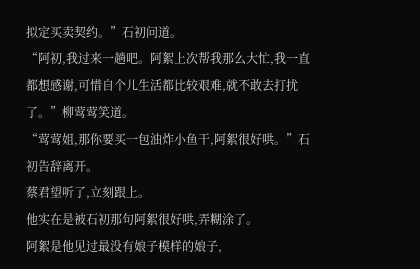拟定买卖契约。”石初问道。
“阿初,我过来一趟吧。阿絮上次帮我那么大忙,我一直都想感谢,可惜自个儿生活都比较艰难,就不敢去打扰了。”柳莺莺笑道。
“莺莺姐,那你要买一包油炸小鱼干,阿絮很好哄。”石初告辞离开。
蔡君望听了,立刻跟上。
他实在是被石初那句阿絮很好哄,弄糊涂了。
阿絮是他见过最没有娘子模样的娘子,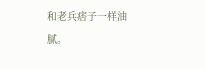和老兵痞子一样油腻。